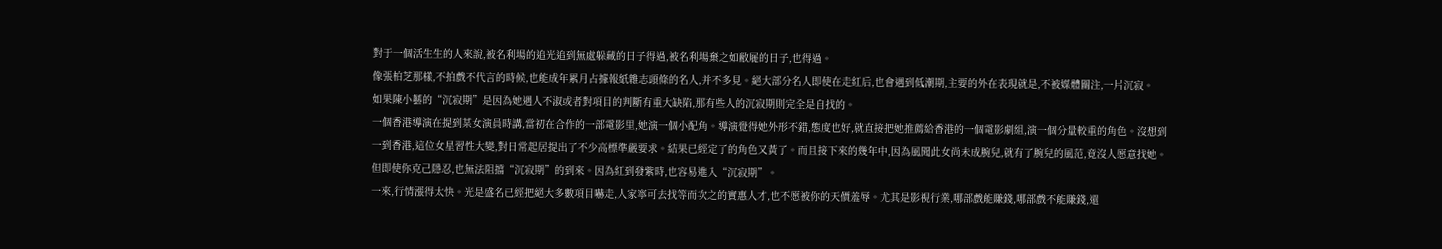對于一個活生生的人來說,被名利場的追光追到無處躲藏的日子得過,被名利場棄之如敝屣的日子,也得過。
像張柏芝那樣,不拍戲不代言的時候,也能成年累月占據報紙雜志頭條的名人,并不多見。絕大部分名人即使在走紅后,也會遇到低潮期,主要的外在表現就是,不被媒體關注,一片沉寂。
如果陳小藝的“沉寂期”是因為她遇人不淑或者對項目的判斷有重大缺陷,那有些人的沉寂期則完全是自找的。
一個香港導演在提到某女演員時講,當初在合作的一部電影里,她演一個小配角。導演覺得她外形不錯,態度也好,就直接把她推薦給香港的一個電影劇組,演一個分量較重的角色。沒想到一到香港,這位女星習性大變,對日常起居提出了不少高標準嚴要求。結果已經定了的角色又黃了。而且接下來的幾年中,因為風聞此女尚未成腕兒,就有了腕兒的風范,竟沒人愿意找她。
但即使你克己隱忍,也無法阻擋“沉寂期”的到來。因為紅到發紫時,也容易進入“沉寂期”。
一來,行情漲得太快。光是盛名已經把絕大多數項目嚇走,人家寧可去找等而次之的實惠人才,也不愿被你的天價羞辱。尤其是影視行業,哪部戲能賺錢,哪部戲不能賺錢,還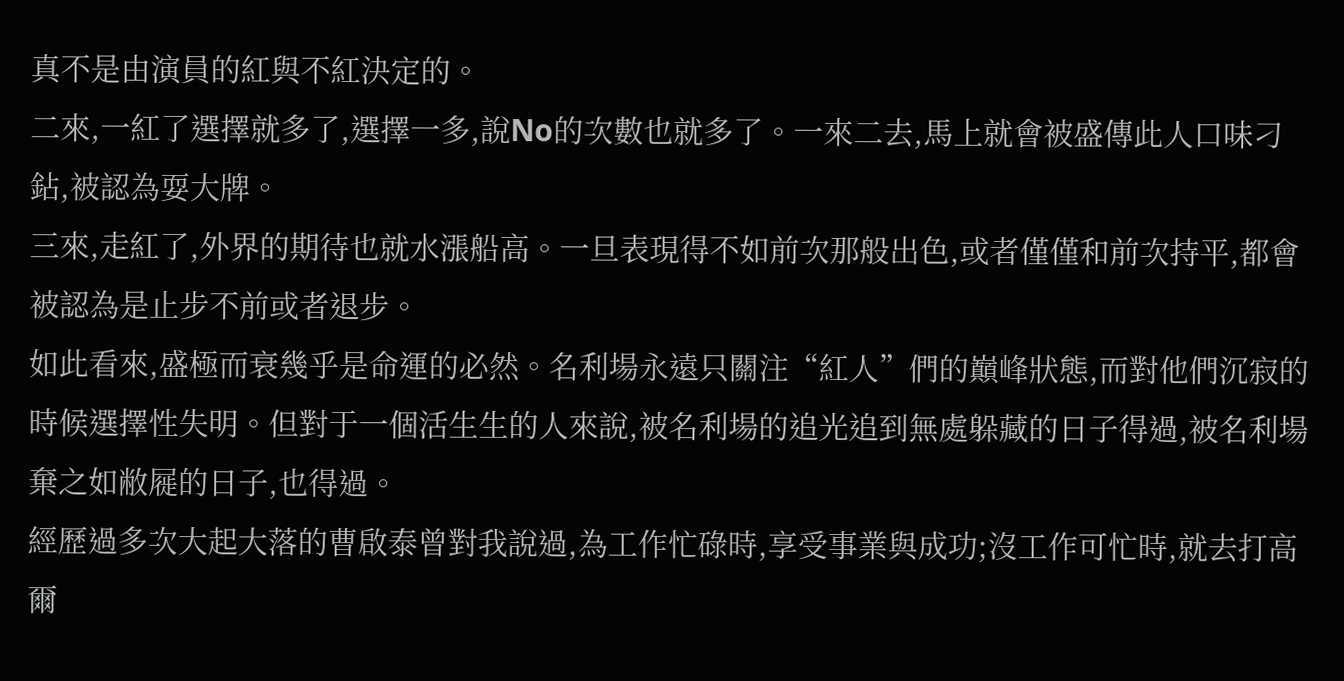真不是由演員的紅與不紅決定的。
二來,一紅了選擇就多了,選擇一多,說No的次數也就多了。一來二去,馬上就會被盛傳此人口味刁鉆,被認為耍大牌。
三來,走紅了,外界的期待也就水漲船高。一旦表現得不如前次那般出色,或者僅僅和前次持平,都會被認為是止步不前或者退步。
如此看來,盛極而衰幾乎是命運的必然。名利場永遠只關注“紅人”們的巔峰狀態,而對他們沉寂的時候選擇性失明。但對于一個活生生的人來說,被名利場的追光追到無處躲藏的日子得過,被名利場棄之如敝屣的日子,也得過。
經歷過多次大起大落的曹啟泰曾對我說過,為工作忙碌時,享受事業與成功;沒工作可忙時,就去打高爾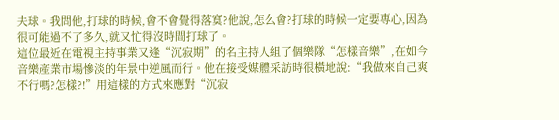夫球。我問他,打球的時候,會不會覺得落寞?他說,怎么會?打球的時候一定要專心,因為很可能過不了多久,就又忙得沒時間打球了。
這位最近在電視主持事業又逢“沉寂期”的名主持人組了個樂隊“怎樣音樂”,在如今音樂產業市場慘淡的年景中逆風而行。他在接受媒體采訪時很橫地說:“我做來自己爽不行嗎?怎樣?!”用這樣的方式來應對“沉寂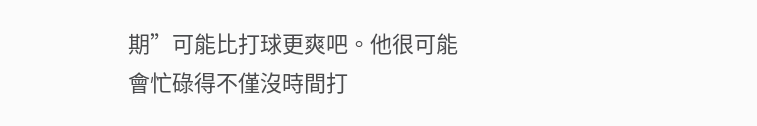期”可能比打球更爽吧。他很可能會忙碌得不僅沒時間打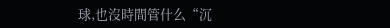球,也沒時間管什么“沉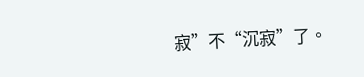寂”不“沉寂”了。